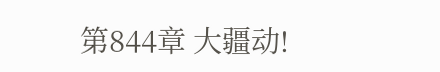第844章 大疆动!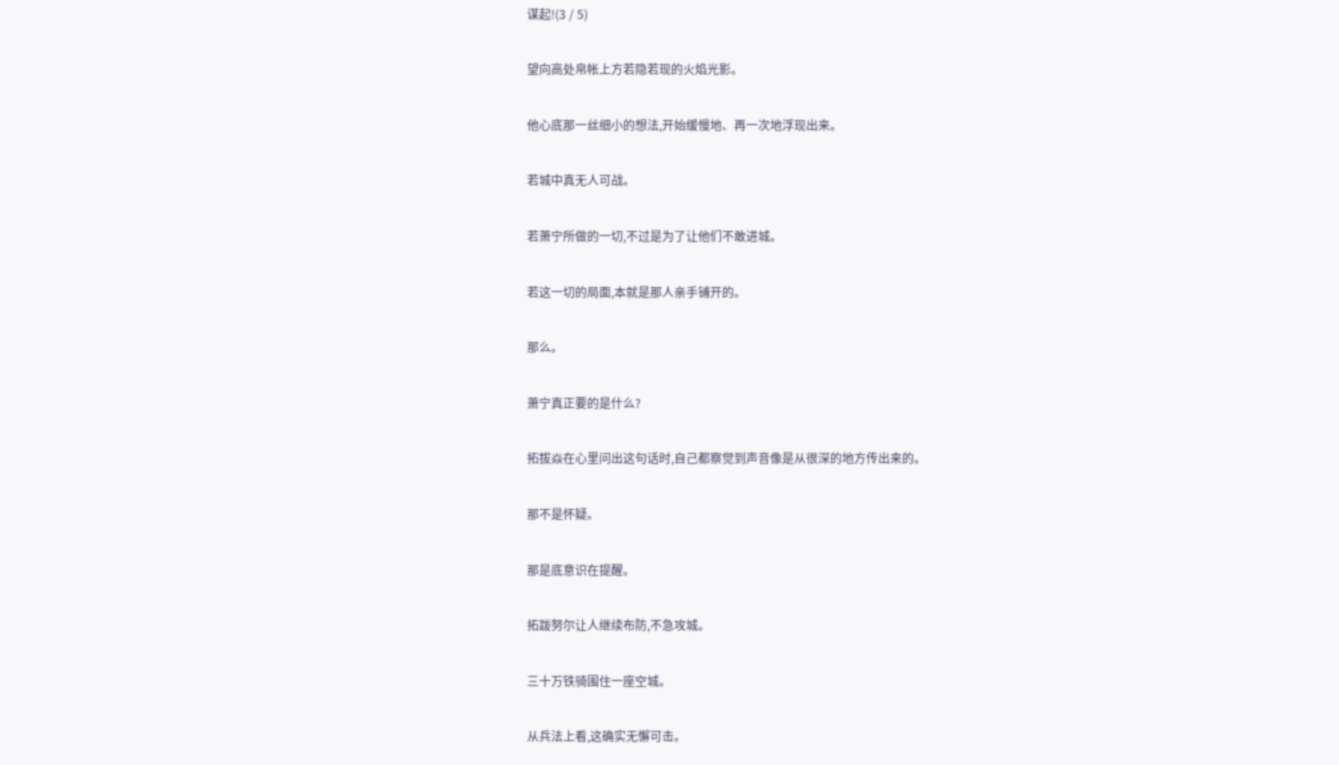谋起!(3 / 5)

望向高处帛帐上方若隐若现的火焰光影。

他心底那一丝细小的想法,开始缓慢地、再一次地浮现出来。

若城中真无人可战。

若萧宁所做的一切,不过是为了让他们不敢进城。

若这一切的局面,本就是那人亲手铺开的。

那么。

萧宁真正要的是什么?

拓拔焱在心里问出这句话时,自己都察觉到声音像是从很深的地方传出来的。

那不是怀疑。

那是底意识在提醒。

拓跋努尔让人继续布防,不急攻城。

三十万铁骑围住一座空城。

从兵法上看,这确实无懈可击。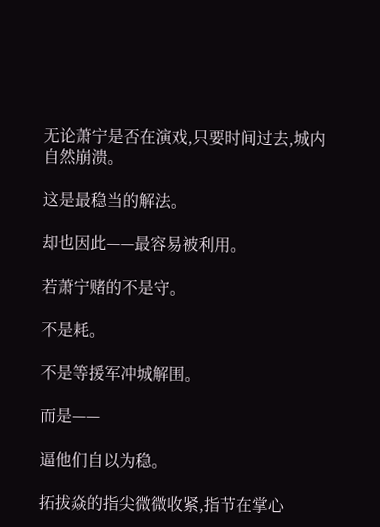无论萧宁是否在演戏,只要时间过去,城内自然崩溃。

这是最稳当的解法。

却也因此——最容易被利用。

若萧宁赌的不是守。

不是耗。

不是等援军冲城解围。

而是——

逼他们自以为稳。

拓拔焱的指尖微微收紧,指节在掌心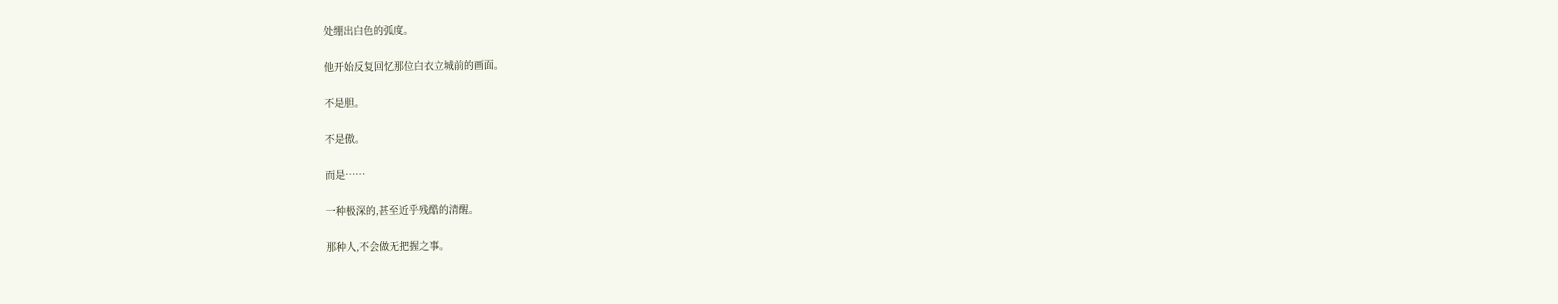处绷出白色的弧度。

他开始反复回忆那位白衣立城前的画面。

不是胆。

不是傲。

而是……

一种极深的,甚至近乎残酷的清醒。

那种人,不会做无把握之事。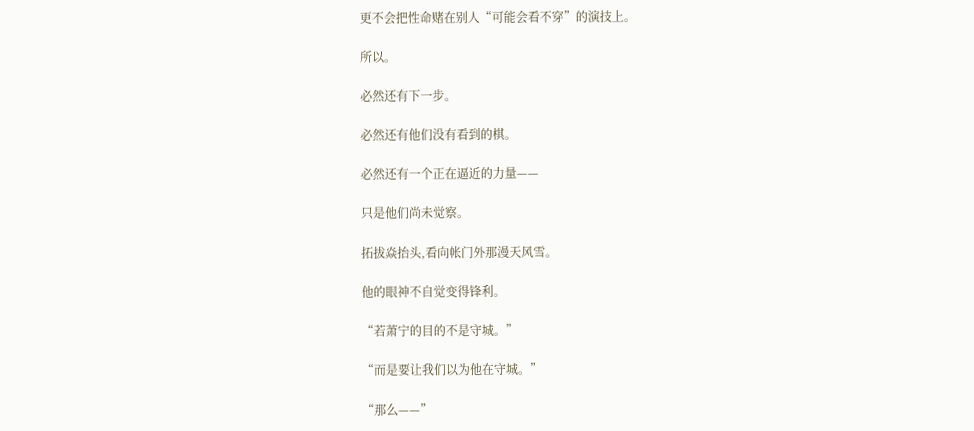更不会把性命赌在别人“可能会看不穿”的演技上。

所以。

必然还有下一步。

必然还有他们没有看到的棋。

必然还有一个正在逼近的力量——

只是他们尚未觉察。

拓拔焱抬头,看向帐门外那漫天风雪。

他的眼神不自觉变得锋利。

“若萧宁的目的不是守城。”

“而是要让我们以为他在守城。”

“那么——”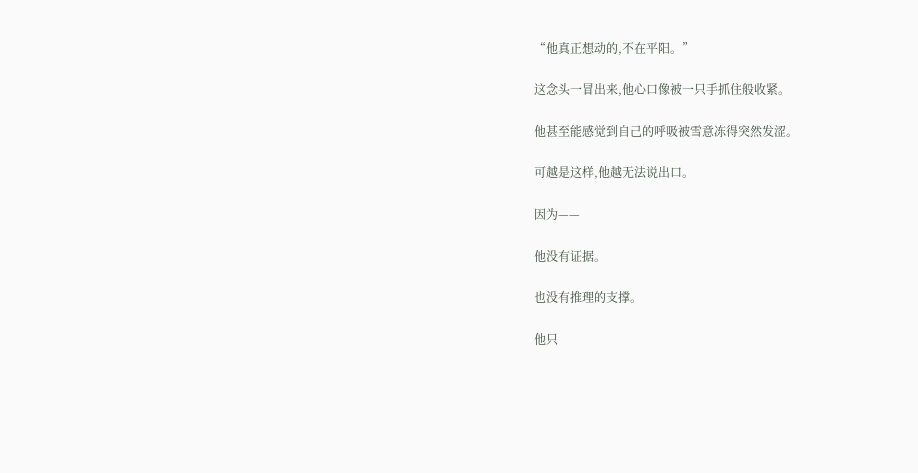“他真正想动的,不在平阳。”

这念头一冒出来,他心口像被一只手抓住般收紧。

他甚至能感觉到自己的呼吸被雪意冻得突然发涩。

可越是这样,他越无法说出口。

因为——

他没有证据。

也没有推理的支撑。

他只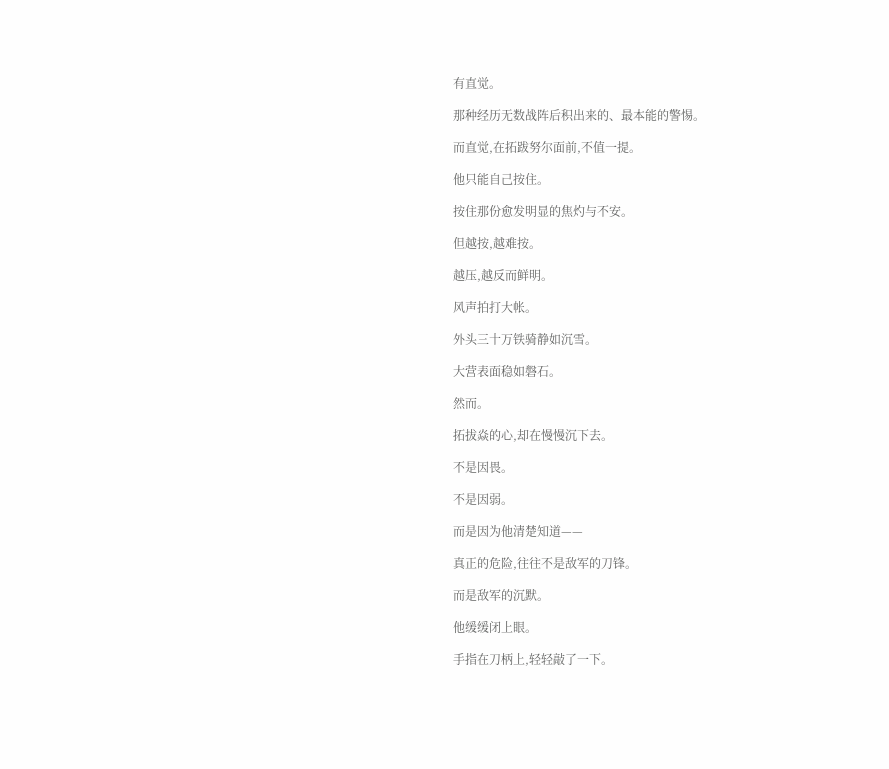有直觉。

那种经历无数战阵后积出来的、最本能的警惕。

而直觉,在拓跋努尔面前,不值一提。

他只能自己按住。

按住那份愈发明显的焦灼与不安。

但越按,越难按。

越压,越反而鲜明。

风声拍打大帐。

外头三十万铁骑静如沉雪。

大营表面稳如磐石。

然而。

拓拔焱的心,却在慢慢沉下去。

不是因畏。

不是因弱。

而是因为他清楚知道——

真正的危险,往往不是敌军的刀锋。

而是敌军的沉默。

他缓缓闭上眼。

手指在刀柄上,轻轻敲了一下。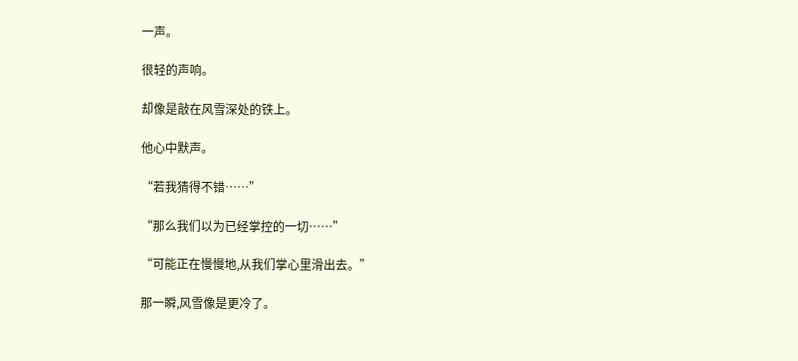一声。

很轻的声响。

却像是敲在风雪深处的铁上。

他心中默声。

“若我猜得不错……”

“那么我们以为已经掌控的一切……”

“可能正在慢慢地,从我们掌心里滑出去。”

那一瞬,风雪像是更冷了。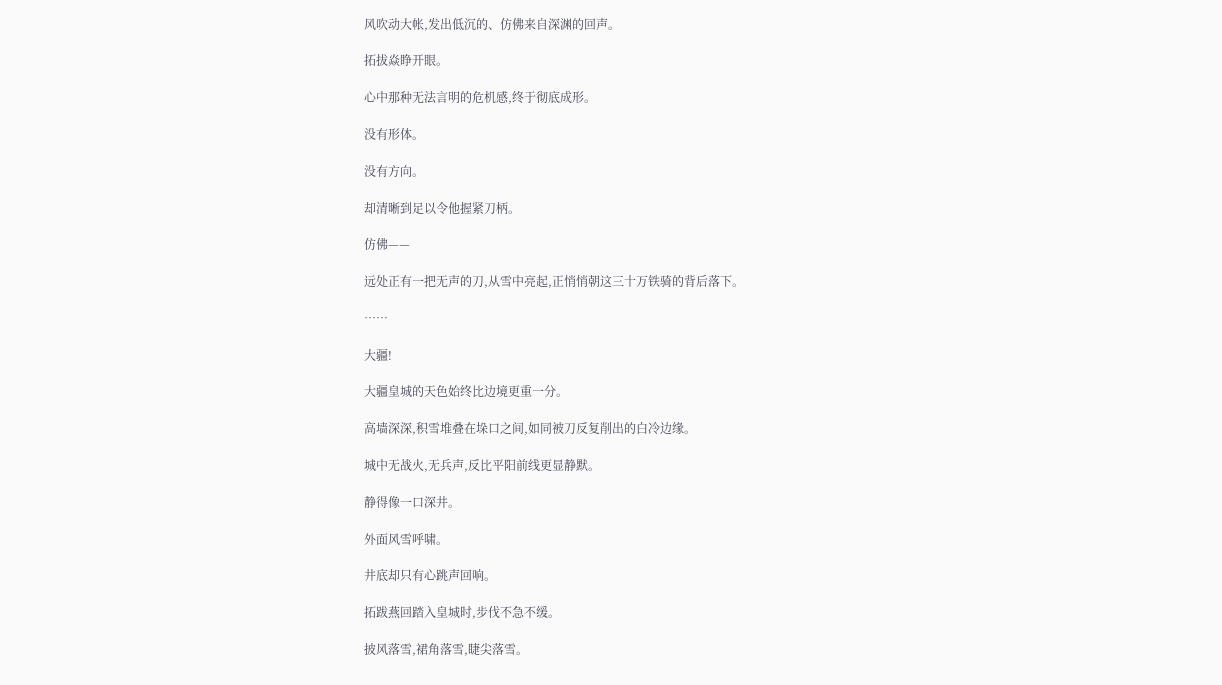风吹动大帐,发出低沉的、仿佛来自深渊的回声。

拓拔焱睁开眼。

心中那种无法言明的危机感,终于彻底成形。

没有形体。

没有方向。

却清晰到足以令他握紧刀柄。

仿佛——

远处正有一把无声的刀,从雪中亮起,正悄悄朝这三十万铁骑的背后落下。

……

大疆!

大疆皇城的天色始终比边境更重一分。

高墙深深,积雪堆叠在垛口之间,如同被刀反复削出的白冷边缘。

城中无战火,无兵声,反比平阳前线更显静默。

静得像一口深井。

外面风雪呼啸。

井底却只有心跳声回响。

拓跋燕回踏入皇城时,步伐不急不缓。

披风落雪,裙角落雪,睫尖落雪。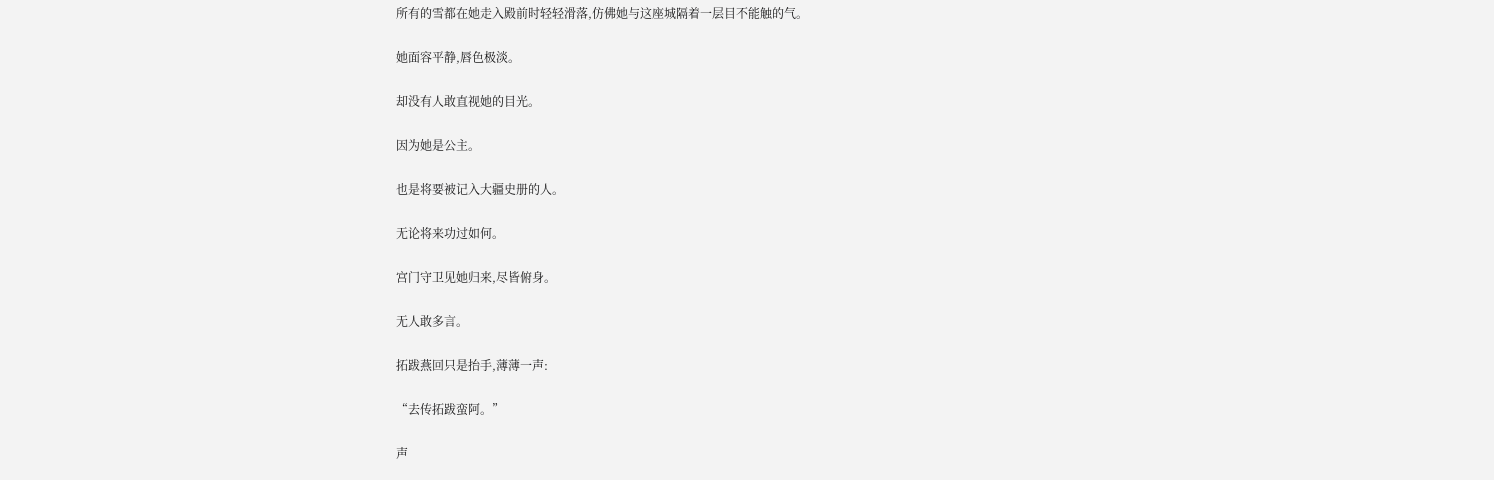所有的雪都在她走入殿前时轻轻滑落,仿佛她与这座城隔着一层目不能触的气。

她面容平静,唇色极淡。

却没有人敢直视她的目光。

因为她是公主。

也是将要被记入大疆史册的人。

无论将来功过如何。

宫门守卫见她归来,尽皆俯身。

无人敢多言。

拓跋燕回只是抬手,薄薄一声:

“去传拓跋蛮阿。”

声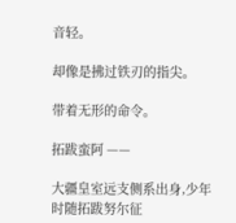音轻。

却像是拂过铁刃的指尖。

带着无形的命令。

拓跋蛮阿 ——

大疆皇室远支侧系出身,少年时随拓跋努尔征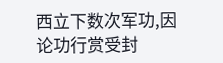西立下数次军功,因论功行赏受封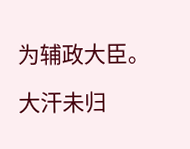为辅政大臣。

大汗未归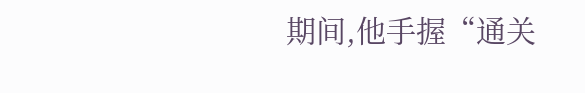期间,他手握“通关